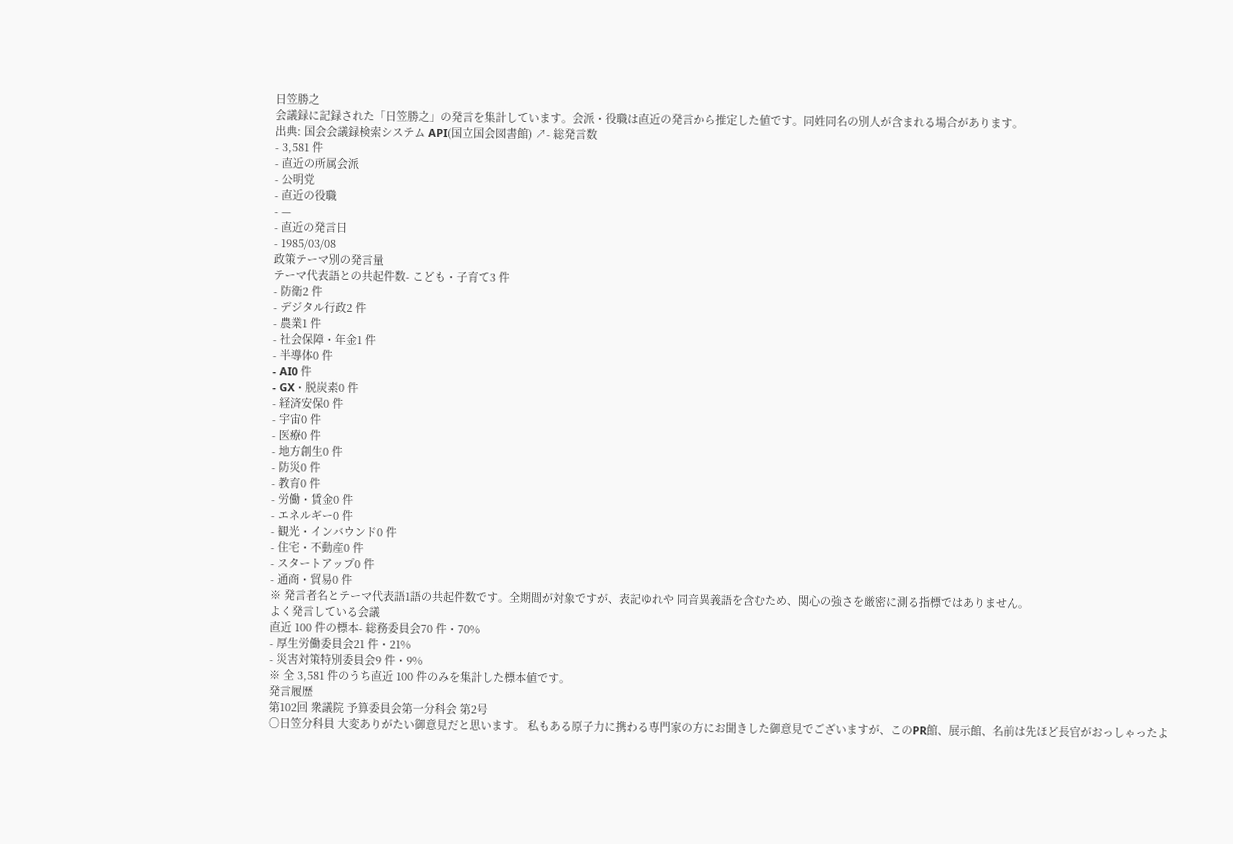日笠勝之
会議録に記録された「日笠勝之」の発言を集計しています。会派・役職は直近の発言から推定した値です。同姓同名の別人が含まれる場合があります。
出典: 国会会議録検索システム API(国立国会図書館) ↗- 総発言数
- 3,581 件
- 直近の所属会派
- 公明党
- 直近の役職
- —
- 直近の発言日
- 1985/03/08
政策テーマ別の発言量
テーマ代表語との共起件数- こども・子育て3 件
- 防衛2 件
- デジタル行政2 件
- 農業1 件
- 社会保障・年金1 件
- 半導体0 件
- AI0 件
- GX・脱炭素0 件
- 経済安保0 件
- 宇宙0 件
- 医療0 件
- 地方創生0 件
- 防災0 件
- 教育0 件
- 労働・賃金0 件
- エネルギー0 件
- 観光・インバウンド0 件
- 住宅・不動産0 件
- スタートアップ0 件
- 通商・貿易0 件
※ 発言者名とテーマ代表語1語の共起件数です。全期間が対象ですが、表記ゆれや 同音異義語を含むため、関心の強さを厳密に測る指標ではありません。
よく発言している会議
直近 100 件の標本- 総務委員会70 件・70%
- 厚生労働委員会21 件・21%
- 災害対策特別委員会9 件・9%
※ 全 3,581 件のうち直近 100 件のみを集計した標本値です。
発言履歴
第102回 衆議院 予算委員会第一分科会 第2号
○日笠分科員 大変ありがたい御意見だと思います。 私もある原子力に携わる専門家の方にお聞きした御意見でございますが、このPR館、展示館、名前は先ほど長官がおっしゃったよ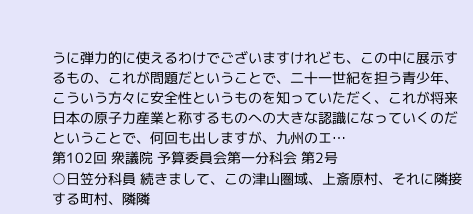うに弾力的に使えるわけでございますけれども、この中に展示するもの、これが問題だということで、二十一世紀を担う青少年、こういう方々に安全性というものを知っていただく、これが将来日本の原子力産業と称するものへの大きな認識になっていくのだということで、何回も出しますが、九州のエ…
第102回 衆議院 予算委員会第一分科会 第2号
○日笠分科員 続きまして、この津山圏域、上斎原村、それに隣接する町村、隣隣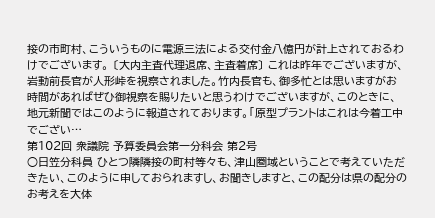接の市町村、こういうものに電源三法による交付金八億円が計上されておるわけでございます。 〔大内主査代理退席、主査着席〕 これは昨年でございますが、岩動前長官が人形峠を視察されました。竹内長官も、御多忙とは思いますがお時間があればぜひ御視察を賜りたいと思うわけでございますが、このときに、地元新聞ではこのように報道されております。「原型プラントはこれは今着工中でござい…
第102回 衆議院 予算委員会第一分科会 第2号
○日笠分科員 ひとつ隣隣接の町村等々も、津山圏域ということで考えていただきたい、このように申しておられますし、お聞きしますと、この配分は県の配分のお考えを大体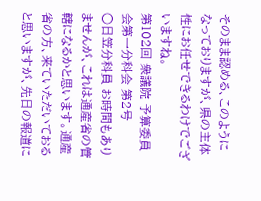そのまま認める、このようになっておりますが、県の主体性にお任せできるわけでございますね。
第102回 衆議院 予算委員会第一分科会 第2号
○日笠分科員 お時間もありませんが、これは通産省の管轄になるかと思います。通産省の方、来ていただいておると思いますが、先日の報道に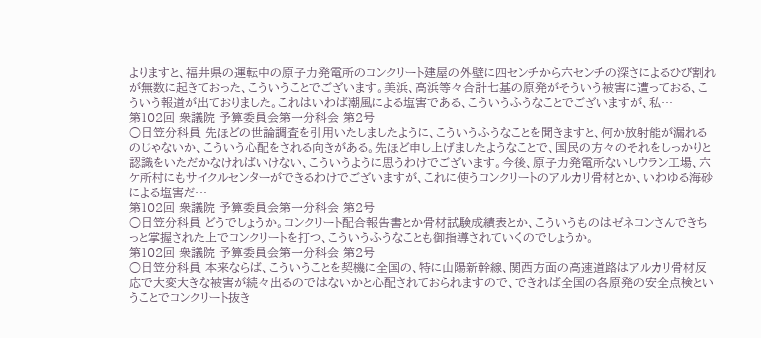よりますと、福井県の運転中の原子力発電所のコンクリート建屋の外壁に四センチから六センチの深さによるひび割れが無数に起きておった、こういうことでございます。美浜、高浜等々合計七基の原発がそういう被害に遭っておる、こういう報道が出ておりました。これはいわば潮風による塩害である、こういうふうなことでございますが、私…
第102回 衆議院 予算委員会第一分科会 第2号
○日笠分科員 先ほどの世論調査を引用いたしましたように、こういうふうなことを聞きますと、何か放射能が漏れるのじゃないか、こういう心配をされる向きがある。先ほど申し上げましたようなことで、国民の方々のそれをしっかりと認識をいただかなければいけない、こういうように思うわけでございます。今後、原子力発電所ないしウラン工場、六ケ所村にもサイクルセンターができるわけでございますが、これに使うコンクリートのアルカリ骨材とか、いわゆる海砂による塩害だ…
第102回 衆議院 予算委員会第一分科会 第2号
○日笠分科員 どうでしょうか。コンクリート配合報告書とか骨材試験成績表とか、こういうものはゼネコンさんできちっと掌握された上でコンクリートを打つ、こういうふうなことも御指導されていくのでしょうか。
第102回 衆議院 予算委員会第一分科会 第2号
○日笠分科員 本来ならば、こういうことを契機に全国の、特に山陽新幹線、関西方面の高速道路はアルカリ骨材反応で大変大きな被害が続々出るのではないかと心配されておられますので、できれば全国の各原発の安全点検ということでコンクリート抜き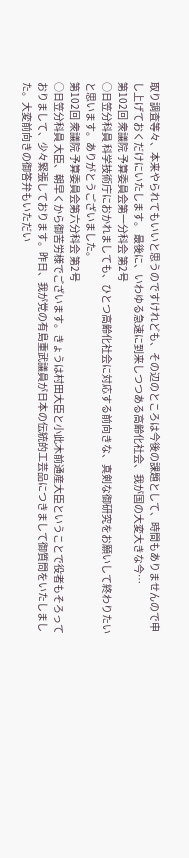取り調査等々、本来やられてもいいと思うのですけれども、その辺のところは今後の課題として、時間もありませんので申し上げておくだけにいたします。 最後に、いわゆる急速に到来しつつある高齢化社会、我が国の大変大きな今…
第102回 衆議院 予算委員会第一分科会 第2号
○日笠分科員 科学技術庁におかれましても、ひとつ高齢化社会に対応する前向きな、真剣な御研究をお願いして終わりたいと思います。ありがとうございました。
第102回 衆議院 予算委員会第六分科会 第2号
○日笠分科員 大臣、朝早くから御苦労様でございます。きょうは村田大臣と小此木前通産大臣ということで役者もそろっておりまして、少々緊張しております。昨日、我が党の有島重武議員が日本の伝統的工芸品につきまして御質問をいたしました。大変前向きの御答弁もいただい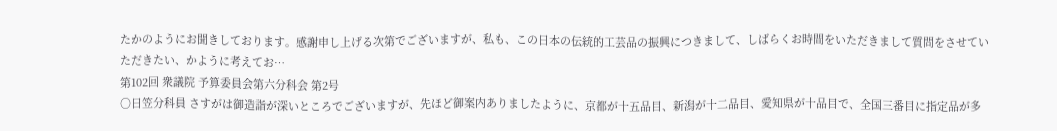たかのようにお聞きしております。感謝申し上げる次第でございますが、私も、この日本の伝統的工芸品の振興につきまして、しばらくお時間をいただきまして質問をさせていただきたい、かように考えてお…
第102回 衆議院 予算委員会第六分科会 第2号
○日笠分科員 さすがは御造詣が深いところでございますが、先ほど御案内ありましたように、京都が十五品目、新潟が十二品目、愛知県が十品目で、全国三番目に指定品が多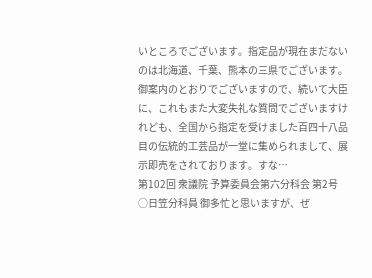いところでございます。指定品が現在まだないのは北海道、千葉、熊本の三県でございます。 御案内のとおりでございますので、続いて大臣に、これもまた大変失礼な質問でございますけれども、全国から指定を受けました百四十八品目の伝統的工芸品が一堂に集められまして、展示即売をされております。すな…
第102回 衆議院 予算委員会第六分科会 第2号
○日笠分科員 御多忙と思いますが、ぜ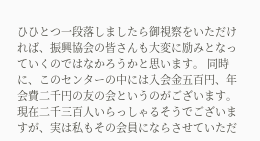ひひとつ一段落しましたら御視察をいただければ、振興協会の皆さんも大変に励みとなっていくのではなかろうかと思います。 同時に、このセンターの中には入会金五百円、年会費二千円の友の会というのがございます。現在二千三百人いらっしゃるそうでございますが、実は私もその会員にならさせていただ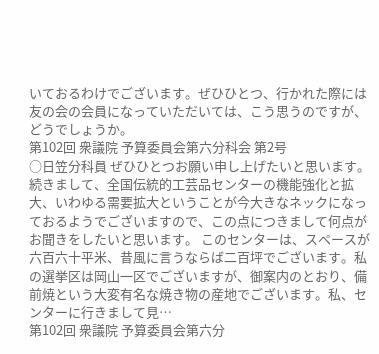いておるわけでございます。ぜひひとつ、行かれた際には友の会の会員になっていただいては、こう思うのですが、どうでしょうか。
第102回 衆議院 予算委員会第六分科会 第2号
○日笠分科員 ぜひひとつお願い申し上げたいと思います。 続きまして、全国伝統的工芸品センターの機能強化と拡大、いわゆる需要拡大ということが今大きなネックになっておるようでございますので、この点につきまして何点がお聞きをしたいと思います。 このセンターは、スペースが六百六十平米、昔風に言うならば二百坪でございます。私の選挙区は岡山一区でございますが、御案内のとおり、備前焼という大変有名な焼き物の産地でございます。私、センターに行きまして見…
第102回 衆議院 予算委員会第六分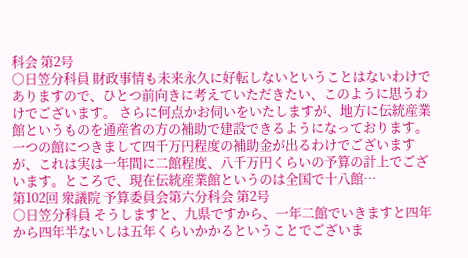科会 第2号
○日笠分科員 財政事情も未来永久に好転しないということはないわけでありますので、ひとつ前向きに考えていただきたい、このように思うわけでございます。 さらに何点かお伺いをいたしますが、地方に伝統産業館というものを通産省の方の補助で建設できるようになっております。一つの館につきまして四千万円程度の補助金が出るわけでございますが、これは実は一年間に二館程度、八千万円くらいの予算の計上でございます。ところで、現在伝統産業館というのは全国で十八館…
第102回 衆議院 予算委員会第六分科会 第2号
○日笠分科員 そうしますと、九県ですから、一年二館でいきますと四年から四年半ないしは五年くらいかかるということでございま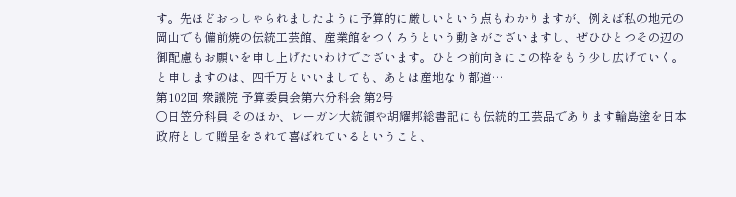す。先ほどおっしゃられましたように予算的に厳しいという点もわかりますが、例えば私の地元の岡山でも備前焼の伝統工芸館、産業館をつくろうという動きがございますし、ぜひひとつその辺の御配慮もお願いを申し上げたいわけでございます。ひとつ前向きにこの枠をもう少し広げていく。と申しますのは、四千万といいましても、あとは産地なり都道…
第102回 衆議院 予算委員会第六分科会 第2号
○日笠分科員 そのほか、レーガン大統領や胡耀邦総書記にも伝統的工芸品であります輪島塗を日本政府として贈呈をされて喜ばれているということ、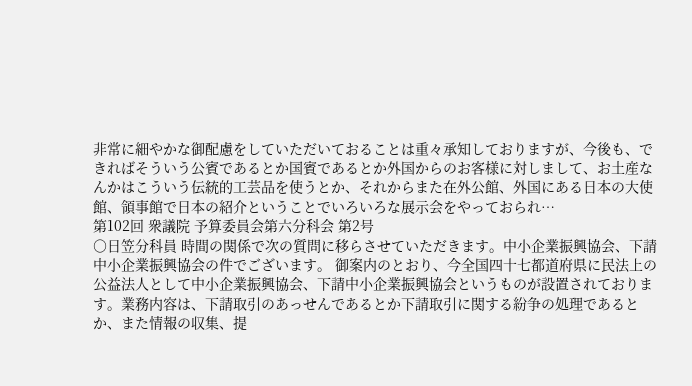非常に細やかな御配慮をしていただいておることは重々承知しておりますが、今後も、できればそういう公賓であるとか国賓であるとか外国からのお客様に対しまして、お土産なんかはこういう伝統的工芸品を使うとか、それからまた在外公館、外国にある日本の大使館、領事館で日本の紹介ということでいろいろな展示会をやっておられ…
第102回 衆議院 予算委員会第六分科会 第2号
○日笠分科員 時間の関係で次の質問に移らさせていただきます。中小企業振興協会、下請中小企業振興協会の件でございます。 御案内のとおり、今全国四十七都道府県に民法上の公益法人として中小企業振興協会、下請中小企業振興協会というものが設置されております。業務内容は、下請取引のあっせんであるとか下請取引に関する紛争の処理であるとか、また情報の収集、提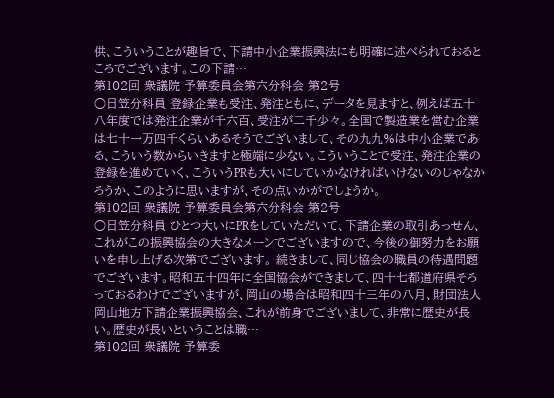供、こういうことが趣旨で、下請中小企業振興法にも明確に述べられておるところでございます。この下請…
第102回 衆議院 予算委員会第六分科会 第2号
○日笠分科員 登録企業も受注、発注ともに、データを見ますと、例えば五十八年度では発注企業が千六百、受注が二千少々。全国で製造業を営む企業は七十一万四千くらいあるそうでございまして、その九九%は中小企業である、こういう数からいきますと極端に少ない。こういうことで受注、発注企業の登録を進めていく、こういうPRも大いにしていかなければいけないのじゃなかろうか、このように思いますが、その点いかがでしょうか。
第102回 衆議院 予算委員会第六分科会 第2号
○日笠分科員 ひとつ大いにPRをしていただいて、下請企業の取引あっせん、これがこの振興協会の大きなメーンでございますので、今後の御努力をお願いを申し上げる次第でございます。 続きまして、同じ協会の職員の待遇問題でございます。昭和五十四年に全国協会ができまして、四十七都道府県そろっておるわけでございますが、岡山の場合は昭和四十三年の八月、財団法人岡山地方下請企業振興協会、これが前身でございまして、非常に歴史が長い。歴史が長いということは職…
第102回 衆議院 予算委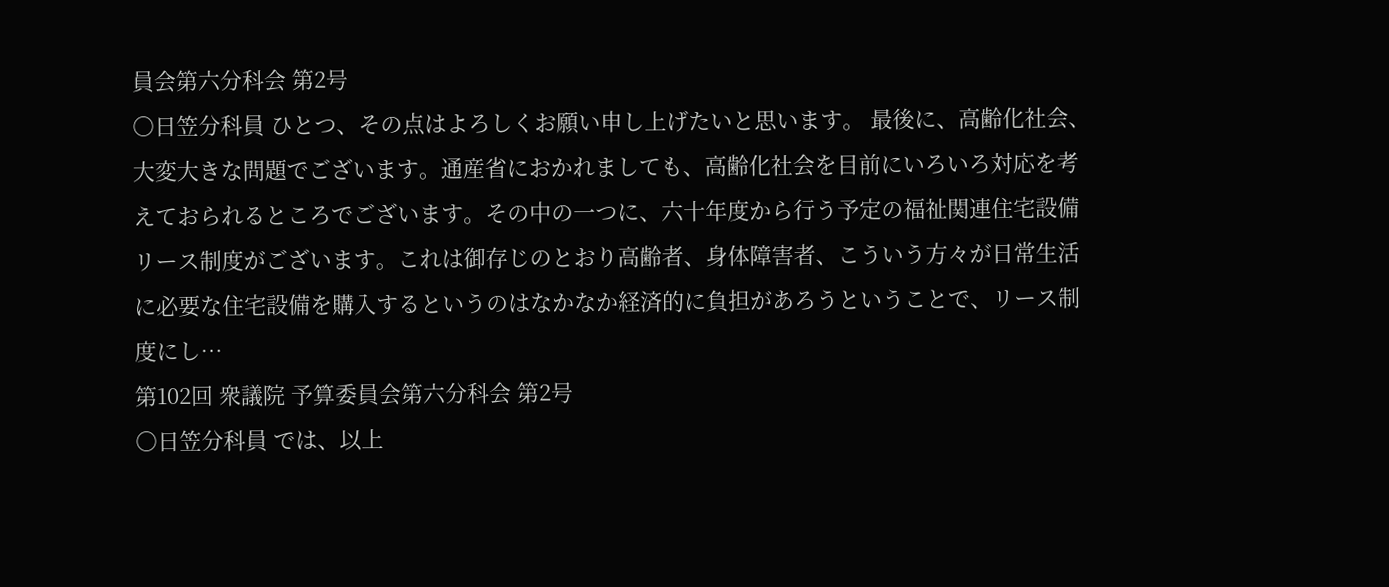員会第六分科会 第2号
○日笠分科員 ひとつ、その点はよろしくお願い申し上げたいと思います。 最後に、高齢化社会、大変大きな問題でございます。通産省におかれましても、高齢化社会を目前にいろいろ対応を考えておられるところでございます。その中の一つに、六十年度から行う予定の福祉関連住宅設備リース制度がございます。これは御存じのとおり高齢者、身体障害者、こういう方々が日常生活に必要な住宅設備を購入するというのはなかなか経済的に負担があろうということで、リース制度にし…
第102回 衆議院 予算委員会第六分科会 第2号
○日笠分科員 では、以上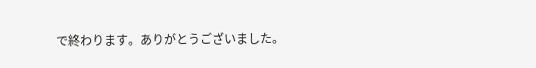で終わります。ありがとうございました。